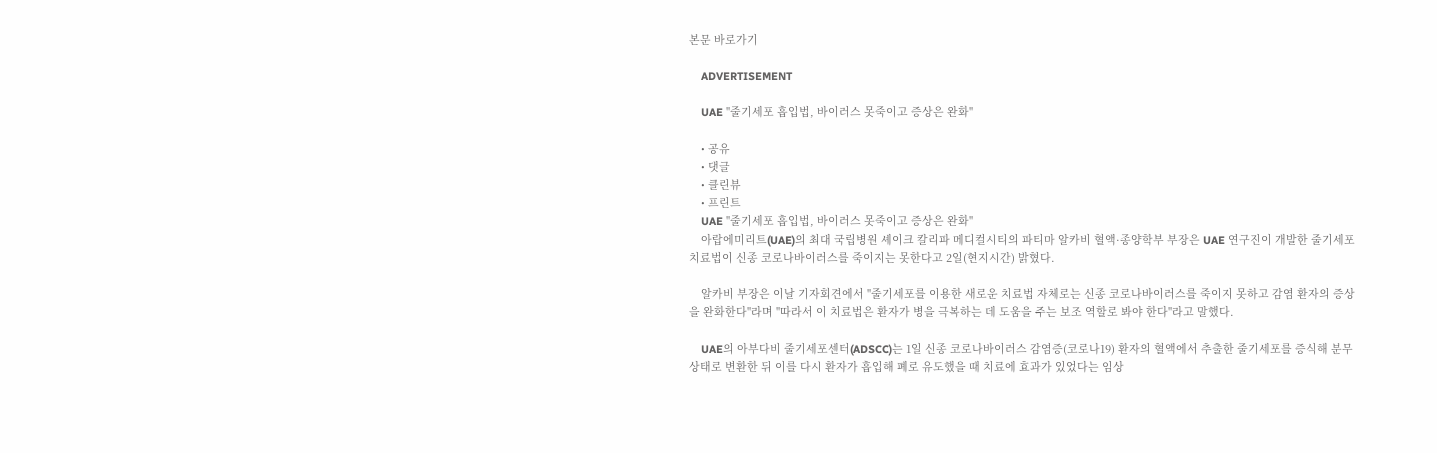본문 바로가기

    ADVERTISEMENT

    UAE "줄기세포 흡입법, 바이러스 못죽이고 증상은 완화"

    • 공유
    • 댓글
    • 클린뷰
    • 프린트
    UAE "줄기세포 흡입법, 바이러스 못죽이고 증상은 완화"
    아랍에미리트(UAE)의 최대 국립병원 셰이크 칼리파 메디컬시티의 파티마 알카비 혈액·종양학부 부장은 UAE 연구진이 개발한 줄기세포 치료법이 신종 코로나바이러스를 죽이지는 못한다고 2일(현지시간) 밝혔다.

    알카비 부장은 이날 기자회견에서 "줄기세포를 이용한 새로운 치료법 자체로는 신종 코로나바이러스를 죽이지 못하고 감염 환자의 증상을 완화한다"라며 "따라서 이 치료법은 환자가 병을 극복하는 데 도움을 주는 보조 역할로 봐야 한다"라고 말했다.

    UAE의 아부다비 줄기세포센터(ADSCC)는 1일 신종 코로나바이러스 감염증(코로나19) 환자의 혈액에서 추출한 줄기세포를 증식해 분무 상태로 변환한 뒤 이를 다시 환자가 흡입해 폐로 유도했을 때 치료에 효과가 있었다는 임상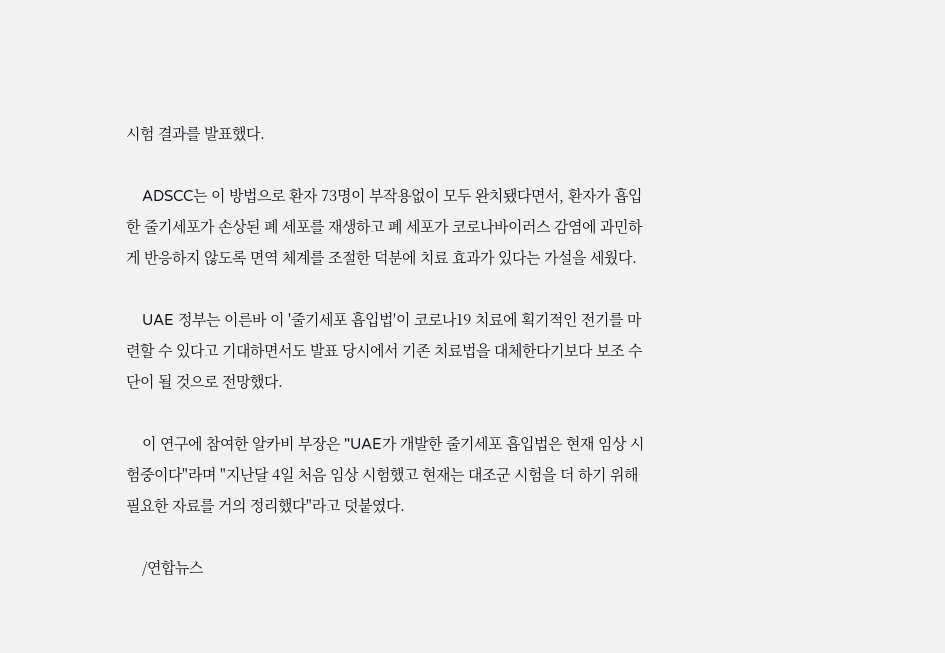시험 결과를 발표했다.

    ADSCC는 이 방법으로 환자 73명이 부작용없이 모두 완치됐다면서, 환자가 흡입한 줄기세포가 손상된 폐 세포를 재생하고 폐 세포가 코로나바이러스 감염에 과민하게 반응하지 않도록 면역 체계를 조절한 덕분에 치료 효과가 있다는 가설을 세웠다.

    UAE 정부는 이른바 이 '줄기세포 흡입법'이 코로나19 치료에 획기적인 전기를 마련할 수 있다고 기대하면서도 발표 당시에서 기존 치료법을 대체한다기보다 보조 수단이 될 것으로 전망했다.

    이 연구에 참여한 알카비 부장은 "UAE가 개발한 줄기세포 흡입법은 현재 임상 시험중이다"라며 "지난달 4일 처음 임상 시험했고 현재는 대조군 시험을 더 하기 위해 필요한 자료를 거의 정리했다"라고 덧붙였다.

    /연합뉴스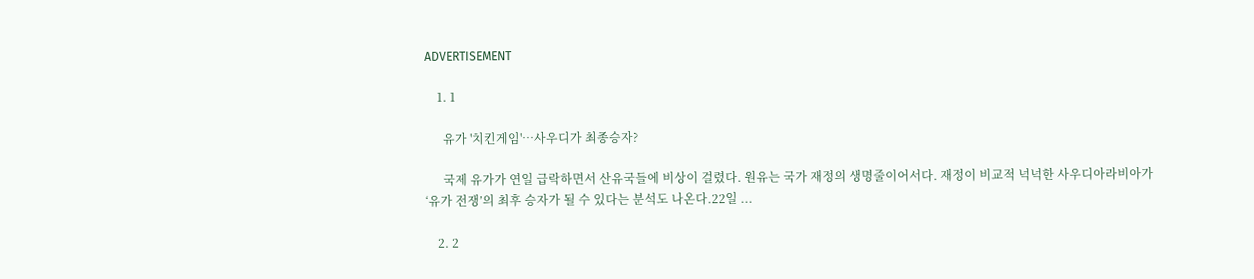ADVERTISEMENT

    1. 1

      유가 '치킨게임'…사우디가 최종승자?

      국제 유가가 연일 급락하면서 산유국들에 비상이 걸렸다. 원유는 국가 재정의 생명줄이어서다. 재정이 비교적 넉넉한 사우디아라비아가 ‘유가 전쟁’의 최후 승자가 될 수 있다는 분석도 나온다.22일 ...

    2. 2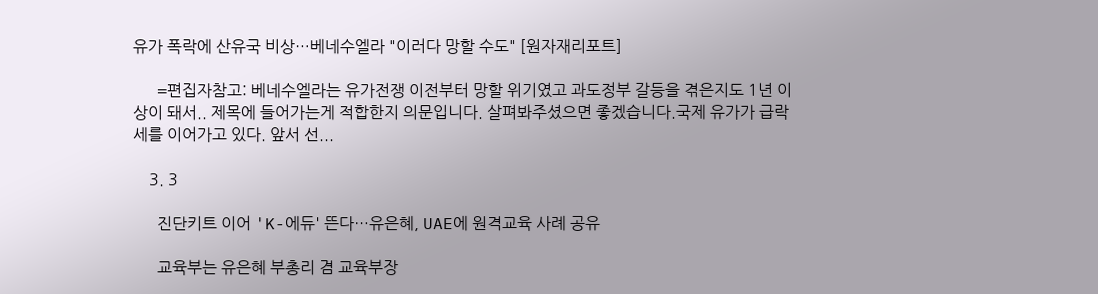유가 폭락에 산유국 비상…베네수엘라 "이러다 망할 수도" [원자재리포트]

      =편집자참고: 베네수엘라는 유가전쟁 이전부터 망할 위기였고 과도정부 갈등을 겪은지도 1년 이상이 돼서.. 제목에 들어가는게 적합한지 의문입니다. 살펴봐주셨으면 좋겠습니다.국제 유가가 급락세를 이어가고 있다. 앞서 선...

    3. 3

      진단키트 이어 'K-에듀' 뜬다…유은혜, UAE에 원격교육 사례 공유

      교육부는 유은혜 부총리 겸 교육부장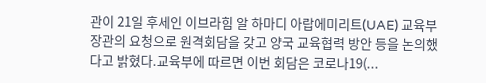관이 21일 후세인 이브라힘 알 하마디 아랍에미리트(UAE) 교육부장관의 요청으로 원격회담을 갖고 양국 교육협력 방안 등을 논의했다고 밝혔다.교육부에 따르면 이번 회담은 코로나19(...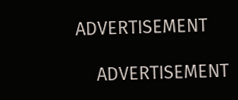ADVERTISEMENT

    ADVERTISEMENT